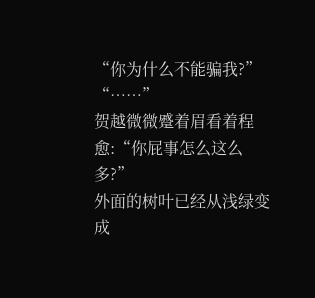“你为什么不能骗我?”
“……”
贺越微微蹙着眉看着程愈:“你屁事怎么这么多?”
外面的树叶已经从浅绿变成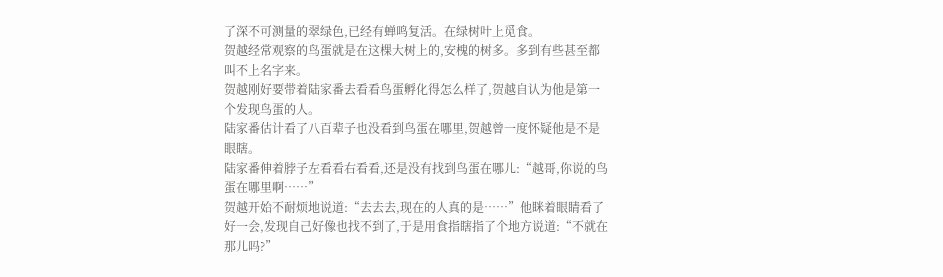了深不可测量的翠绿色,已经有蝉鸣复活。在绿树叶上觅食。
贺越经常观察的鸟蛋就是在这棵大树上的,安槐的树多。多到有些甚至都叫不上名字来。
贺越刚好要带着陆家番去看看鸟蛋孵化得怎么样了,贺越自认为他是第一个发现鸟蛋的人。
陆家番估计看了八百辈子也没看到鸟蛋在哪里,贺越曾一度怀疑他是不是眼瞎。
陆家番伸着脖子左看看右看看,还是没有找到鸟蛋在哪儿:“越哥,你说的鸟蛋在哪里啊……”
贺越开始不耐烦地说道:“去去去,现在的人真的是……”他眯着眼睛看了好一会,发现自己好像也找不到了,于是用食指瞎指了个地方说道:“不就在那儿吗?”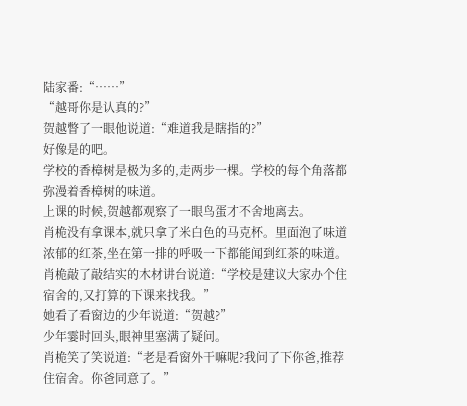陆家番:“……”
“越哥你是认真的?”
贺越瞥了一眼他说道:“难道我是瞎指的?”
好像是的吧。
学校的香樟树是极为多的,走两步一棵。学校的每个角落都弥漫着香樟树的味道。
上课的时候,贺越都观察了一眼鸟蛋才不舍地离去。
肖桅没有拿课本,就只拿了米白色的马克杯。里面泡了味道浓郁的红茶,坐在第一排的呼吸一下都能闻到红茶的味道。
肖桅敲了敲结实的木材讲台说道:“学校是建议大家办个住宿舍的,又打算的下课来找我。”
她看了看窗边的少年说道:“贺越?”
少年霎时回头,眼神里塞满了疑问。
肖桅笑了笑说道:“老是看窗外干嘛呢?我问了下你爸,推荐住宿舍。你爸同意了。”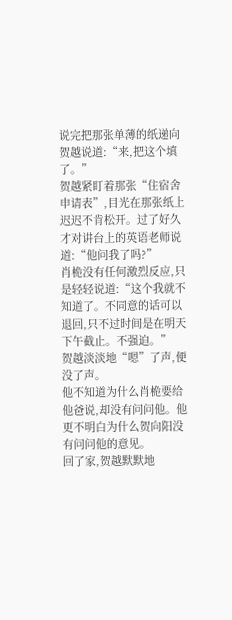说完把那张单薄的纸递向贺越说道:“来,把这个填了。”
贺越紧盯着那张“住宿舍申请表”,目光在那张纸上迟迟不肯松开。过了好久才对讲台上的英语老师说道:“他问我了吗?”
肖桅没有任何激烈反应,只是轻轻说道:“这个我就不知道了。不同意的话可以退回,只不过时间是在明天下午截止。不强迫。”
贺越淡淡地“嗯”了声,便没了声。
他不知道为什么肖桅要给他爸说,却没有问问他。他更不明白为什么贺向阳没有问问他的意见。
回了家,贺越默默地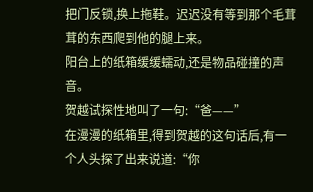把门反锁,换上拖鞋。迟迟没有等到那个毛茸茸的东西爬到他的腿上来。
阳台上的纸箱缓缓蠕动,还是物品碰撞的声音。
贺越试探性地叫了一句:“爸——”
在漫漫的纸箱里,得到贺越的这句话后,有一个人头探了出来说道:“你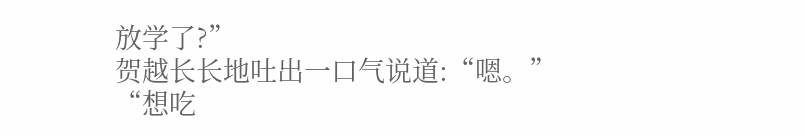放学了?”
贺越长长地吐出一口气说道:“嗯。”
“想吃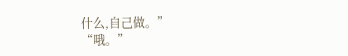什么,自己做。”
“哦。”